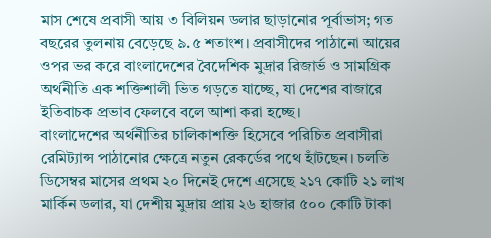মাস শেষে প্রবাসী আয় ৩ বিলিয়ন ডলার ছাড়ানোর পূর্বাভাস; গত বছরের তুলনায় বেড়েছে ৯.৫ শতাংশ। প্রবাসীদের পাঠানো আয়ের ওপর ভর করে বাংলাদেশের বৈদেশিক মুদ্রার রিজার্ভ ও সামগ্রিক অর্থনীতি এক শক্তিশালী ভিত গড়তে যাচ্ছে, যা দেশের বাজারে ইতিবাচক প্রভাব ফেলবে বলে আশা করা হচ্ছে।
বাংলাদেশের অর্থনীতির চালিকাশক্তি হিসেবে পরিচিত প্রবাসীরা রেমিট্যান্স পাঠানোর ক্ষেত্রে নতুন রেকর্ডের পথে হাঁটছেন। চলতি ডিসেম্বর মাসের প্রথম ২০ দিনেই দেশে এসেছে ২১৭ কোটি ২১ লাখ মার্কিন ডলার, যা দেশীয় মুদ্রায় প্রায় ২৬ হাজার ৫০০ কোটি টাকা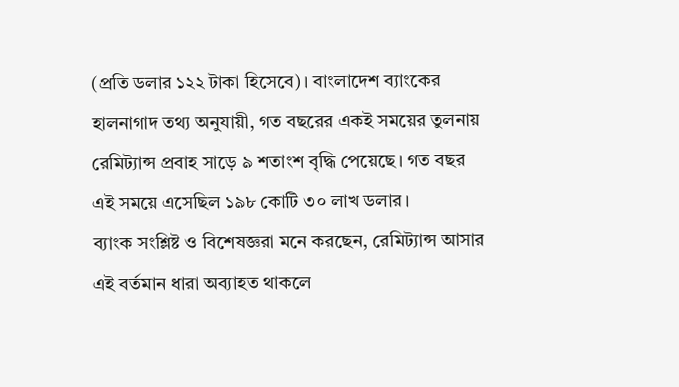(প্রতি ডলার ১২২ টাকা হিসেবে)। বাংলাদেশ ব্যাংকের হালনাগাদ তথ্য অনুযায়ী, গত বছরের একই সময়ের তুলনায় রেমিট্যান্স প্রবাহ সাড়ে ৯ শতাংশ বৃদ্ধি পেয়েছে। গত বছর এই সময়ে এসেছিল ১৯৮ কোটি ৩০ লাখ ডলার।
ব্যাংক সংশ্লিষ্ট ও বিশেষজ্ঞরা মনে করছেন, রেমিট্যান্স আসার এই বর্তমান ধারা অব্যাহত থাকলে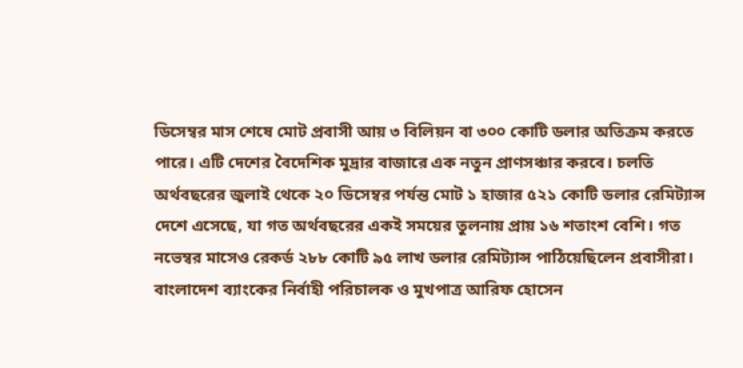ডিসেম্বর মাস শেষে মোট প্রবাসী আয় ৩ বিলিয়ন বা ৩০০ কোটি ডলার অতিক্রম করতে পারে। এটি দেশের বৈদেশিক মুদ্রার বাজারে এক নতুন প্রাণসঞ্চার করবে। চলতি অর্থবছরের জুলাই থেকে ২০ ডিসেম্বর পর্যন্ত মোট ১ হাজার ৫২১ কোটি ডলার রেমিট্যান্স দেশে এসেছে, যা গত অর্থবছরের একই সময়ের তুলনায় প্রায় ১৬ শতাংশ বেশি। গত নভেম্বর মাসেও রেকর্ড ২৮৮ কোটি ৯৫ লাখ ডলার রেমিট্যান্স পাঠিয়েছিলেন প্রবাসীরা।
বাংলাদেশ ব্যাংকের নির্বাহী পরিচালক ও মুখপাত্র আরিফ হোসেন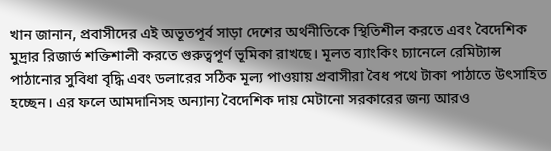খান জানান, প্রবাসীদের এই অভূতপূর্ব সাড়া দেশের অর্থনীতিকে স্থিতিশীল করতে এবং বৈদেশিক মুদ্রার রিজার্ভ শক্তিশালী করতে গুরুত্বপূর্ণ ভূমিকা রাখছে। মূলত ব্যাংকিং চ্যানেলে রেমিট্যান্স পাঠানোর সুবিধা বৃদ্ধি এবং ডলারের সঠিক মূল্য পাওয়ায় প্রবাসীরা বৈধ পথে টাকা পাঠাতে উৎসাহিত হচ্ছেন। এর ফলে আমদানিসহ অন্যান্য বৈদেশিক দায় মেটানো সরকারের জন্য আরও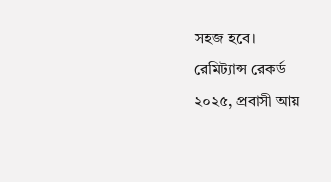সহজ হবে।
রেমিট্যান্স রেকর্ড ২০২৫, প্রবাসী আয়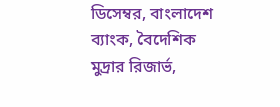ডিসেম্বর, বাংলাদেশ ব্যাংক, বৈদেশিক মুদ্রার রিজার্ভ,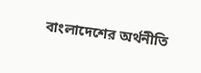বাংলাদেশের অর্থনীতি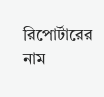রিপোর্টারের নাম